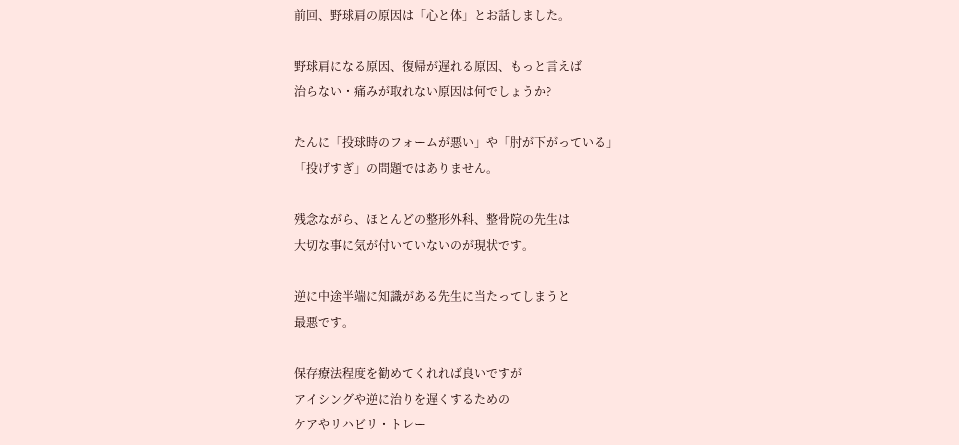前回、野球肩の原因は「心と体」とお話しました。

野球肩になる原因、復帰が遅れる原因、もっと言えば
治らない・痛みが取れない原因は何でしょうか?

たんに「投球時のフォームが悪い」や「肘が下がっている」
「投げすぎ」の問題ではありません。

残念ながら、ほとんどの整形外科、整骨院の先生は
大切な事に気が付いていないのが現状です。

逆に中途半端に知識がある先生に当たってしまうと
最悪です。

保存療法程度を勧めてくれれば良いですが
アイシングや逆に治りを遅くするための
ケアやリハビリ・トレー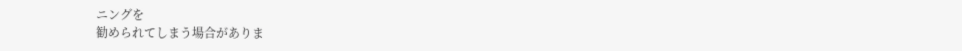ニングを
勧められてしまう場合がありま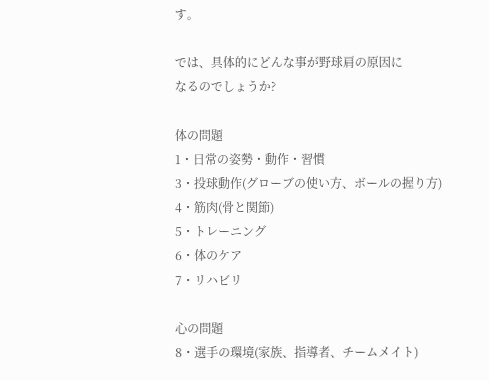す。

では、具体的にどんな事が野球肩の原因に
なるのでしょうか?

体の問題
1・日常の姿勢・動作・習慣
3・投球動作(グローブの使い方、ボールの握り方)
4・筋肉(骨と関節)
5・トレーニング
6・体のケア
7・リハビリ

心の問題
8・選手の環境(家族、指導者、チームメイト)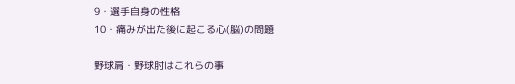9・選手自身の性格
10・痛みが出た後に起こる心(脳)の問題

野球肩・野球肘はこれらの事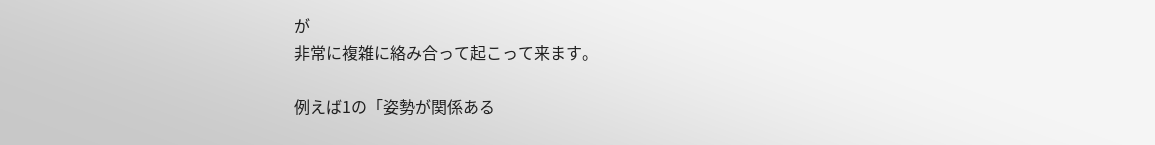が
非常に複雑に絡み合って起こって来ます。

例えば1の「姿勢が関係ある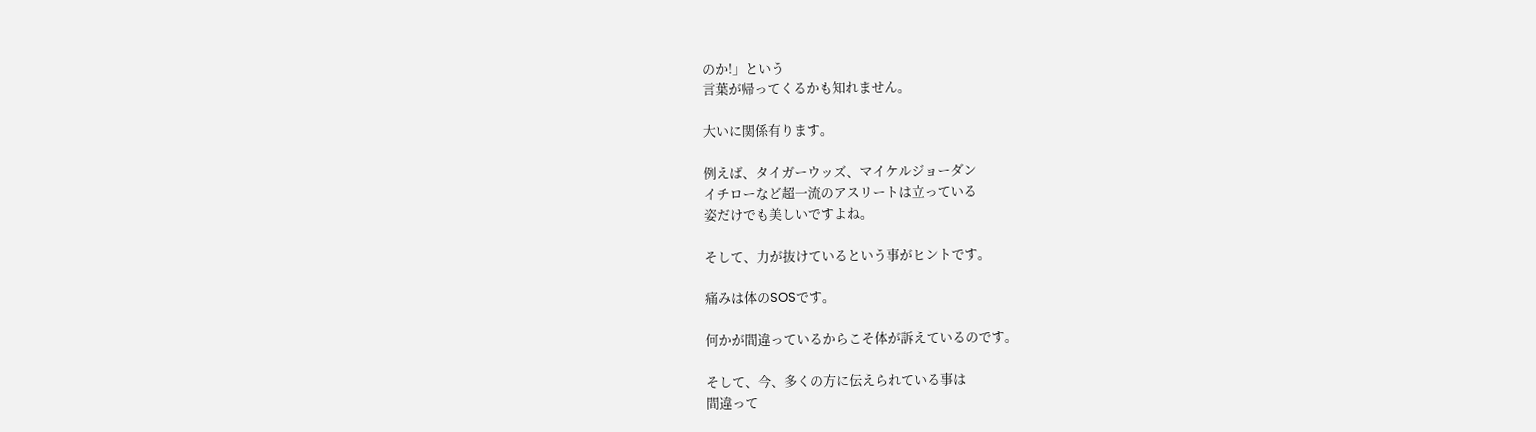のか!」という
言葉が帰ってくるかも知れません。

大いに関係有ります。

例えば、タイガーウッズ、マイケルジョーダン
イチローなど超一流のアスリートは立っている
姿だけでも美しいですよね。

そして、力が抜けているという事がヒントです。

痛みは体のSOSです。

何かが間違っているからこそ体が訴えているのです。

そして、今、多くの方に伝えられている事は
間違って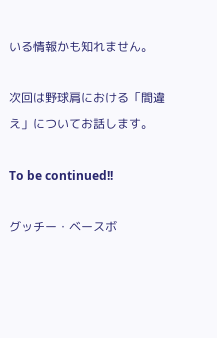いる情報かも知れません。

次回は野球肩における「間違え」についてお話します。

To be continued!!

グッチー・ベースボ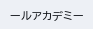ールアカデミー